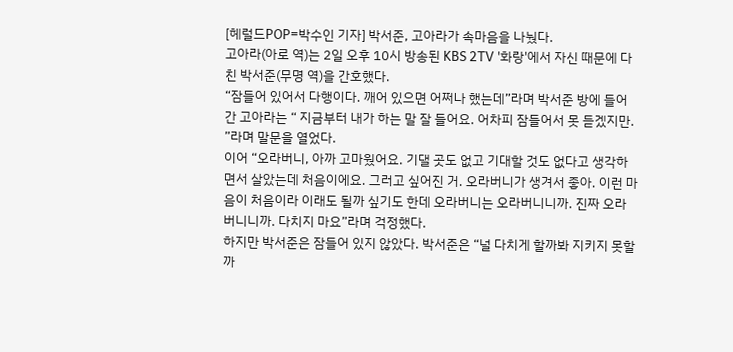[헤럴드POP=박수인 기자] 박서준, 고아라가 속마음을 나눴다.
고아라(아로 역)는 2일 오후 10시 방송된 KBS 2TV '화랑'에서 자신 때문에 다친 박서준(무명 역)을 간호했다.
“잠들어 있어서 다행이다. 깨어 있으면 어쩌나 했는데”라며 박서준 방에 들어간 고아라는 “ 지금부터 내가 하는 말 잘 들어요. 어차피 잠들어서 못 듣겠지만. ”라며 말문을 열었다.
이어 “오라버니, 아까 고마웠어요. 기댈 곳도 없고 기대할 것도 없다고 생각하면서 살았는데 처음이에요. 그러고 싶어진 거. 오라버니가 생겨서 좋아. 이런 마음이 처음이라 이래도 될까 싶기도 한데 오라버니는 오라버니니까. 진짜 오라버니니까. 다치지 마요”라며 걱정했다.
하지만 박서준은 잠들어 있지 않았다. 박서준은 “널 다치게 할까봐 지키지 못할까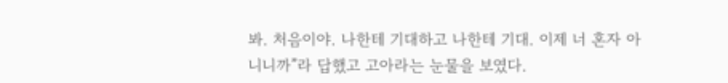봐. 처음이야. 나한테 기대하고 나한테 기대. 이제 너 혼자 아니니까”라 답했고 고아라는 눈물을 보였다.